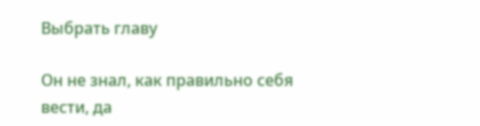Выбрать главу

Он не знал, как правильно себя вести, да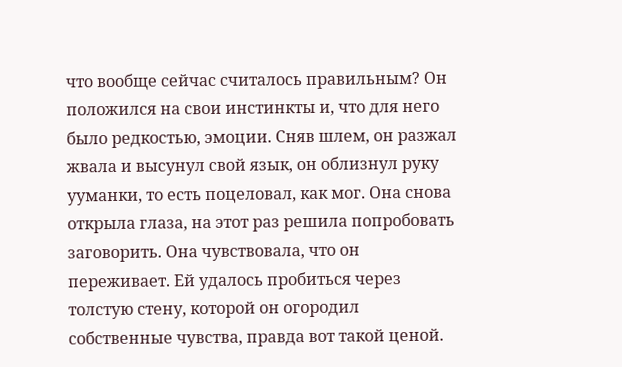что вообще сейчас считалось правильным? Он положился на свои инстинкты и, что для него было редкостью, эмоции. Сняв шлем, он разжал жвала и высунул свой язык, он облизнул руку ууманки, то есть поцеловал, как мог. Она снова открыла глаза, на этот раз решила попробовать заговорить. Она чувствовала, что он переживает. Ей удалось пробиться через толстую стену, которой он огородил собственные чувства, правда вот такой ценой.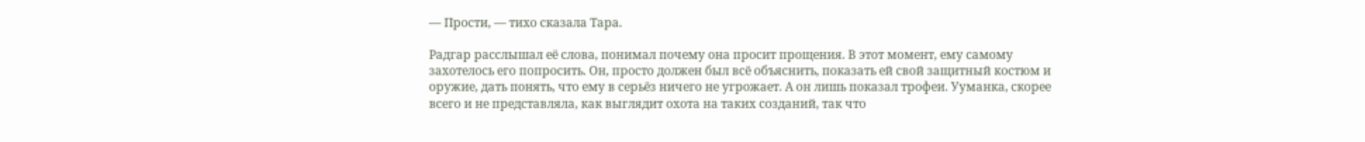— Прости, — тихо сказала Тара.

Радгар расслышал её слова, понимал почему она просит прощения. В этот момент, ему самому захотелось его попросить. Он, просто должен был всё объяснить, показать ей свой защитный костюм и оружие, дать понять, что ему в серьёз ничего не угрожает. А он лишь показал трофеи. Ууманка, скорее всего и не представляла, как выглядит охота на таких созданий, так что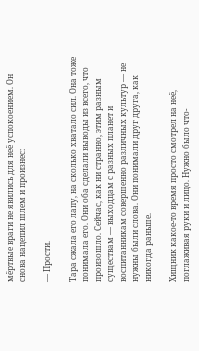мёртвые враги не явились для неё успокоением. Он снова нацепил шлем и произнес:

— Прости.

Тара сжала его лапу, на сколько хватало сил. Она тоже понимала его. Они оба сделали выводы из всего, что произошло. Сейчас, как ни странно, этим разным существам — выходцам с разных планет и воспитанникам совершенно различных культур — не нужны были слова. Они понимали друг друга, как никогда раньше.

Хищник какое-то время просто смотрел на неё, поглаживая руки и лицо. Нужно было что-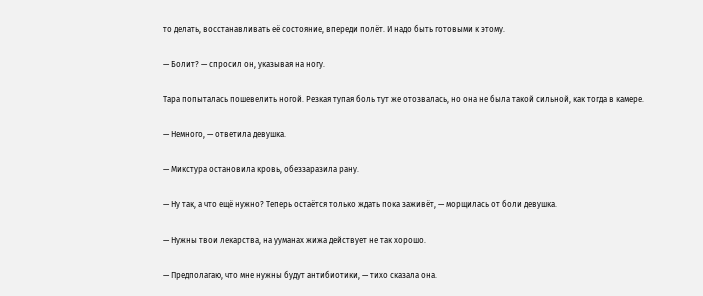то делать, восстанавливать её состояние, впереди полёт. И надо быть готовыми к этому.

— Болит? — спросил он, указывая на ногу.

Тара попыталась пошевелить ногой. Резкая тупая боль тут же отозвалась, но она не была такой сильной, как тогда в камере.

— Немного, — ответила девушка.

— Микстура остановила кровь, обеззаразила рану.

— Ну так, а что ещё нужно? Теперь остаётся только ждать пока заживёт, — морщилась от боли девушка.

— Нужны твои лекарства, на ууманах жижа действует не так хорошо.

— Предполагаю, что мне нужны будут антибиотики, — тихо сказала она.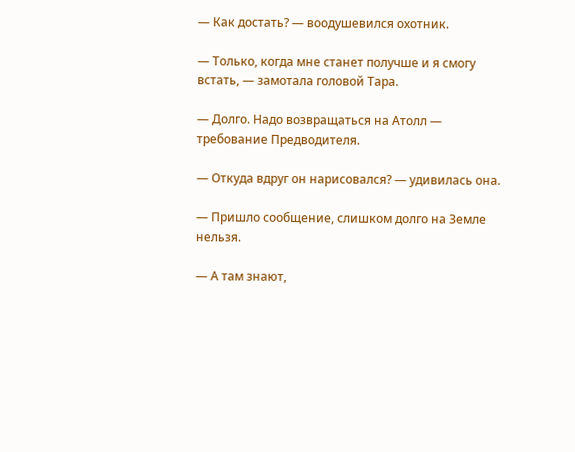— Как достать? — воодушевился охотник.

— Только, когда мне станет получше и я смогу встать, — замотала головой Тара.

— Долго. Надо возвращаться на Атолл — требование Предводителя.

— Откуда вдруг он нарисовался? — удивилась она.

— Пришло сообщение, слишком долго на Земле нельзя.

— А там знают,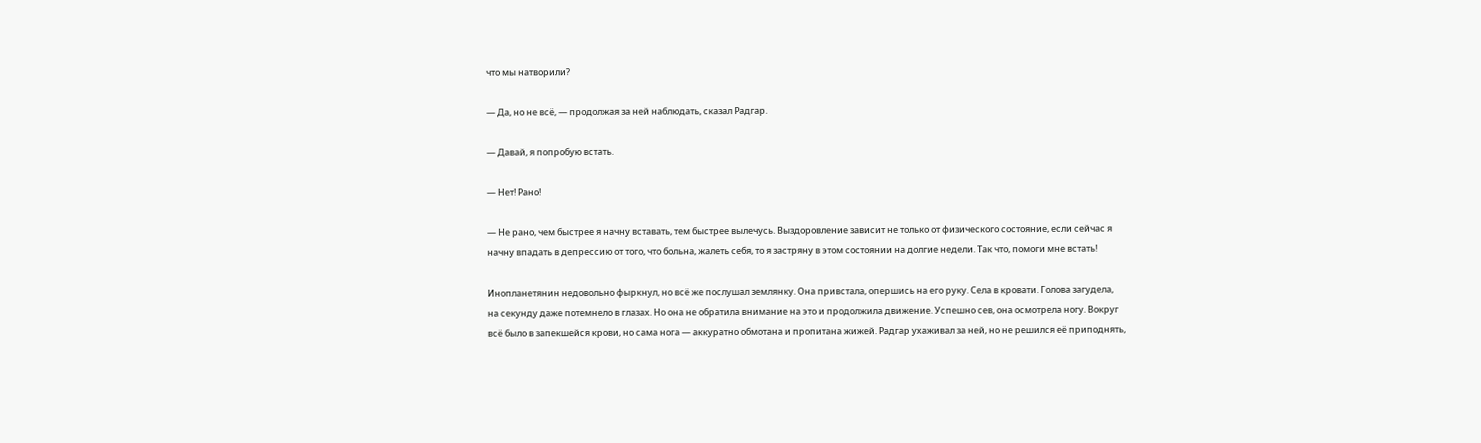что мы натворили?

— Да, но не всё, — продолжая за ней наблюдать, сказал Радгар.

— Давай, я попробую встать.

— Нет! Рано!

— Не рано, чем быстрее я начну вставать, тем быстрее вылечусь. Выздоровление зависит не только от физического состояние, если сейчас я начну впадать в депрессию от того, что больна, жалеть себя, то я застряну в этом состоянии на долгие недели. Так что, помоги мне встать!

Инопланетянин недовольно фыркнул, но всё же послушал землянку. Она привстала, опершись на его руку. Села в кровати. Голова загудела, на секунду даже потемнело в глазах. Но она не обратила внимание на это и продолжила движение. Успешно сев, она осмотрела ногу. Вокруг всё было в запекшейся крови, но сама нога — аккуратно обмотана и пропитана жижей. Радгар ухаживал за ней, но не решился её приподнять,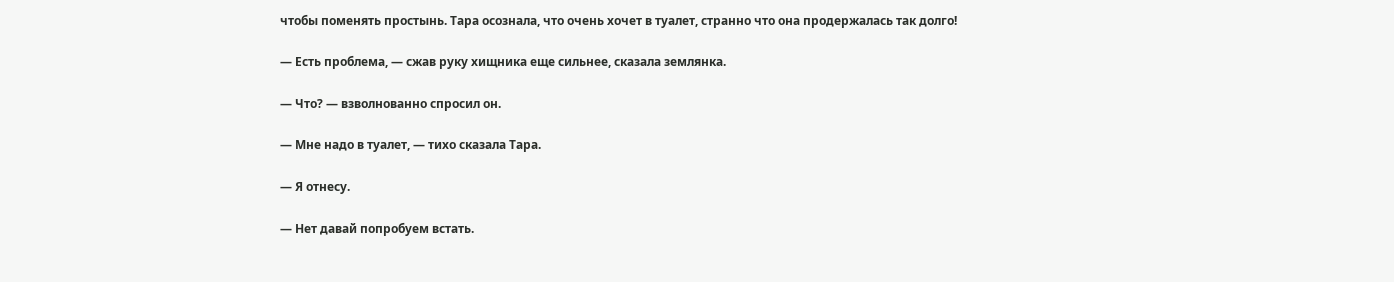чтобы поменять простынь. Тара осознала, что очень хочет в туалет, странно что она продержалась так долго!

— Есть проблема, — сжав руку хищника еще сильнее, сказала землянка.

— Что? — взволнованно спросил он.

— Мне надо в туалет, — тихо сказала Тара.

— Я отнесу.

— Нет давай попробуем встать.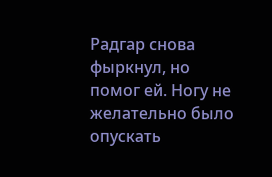Радгар снова фыркнул, но помог ей. Ногу не желательно было опускать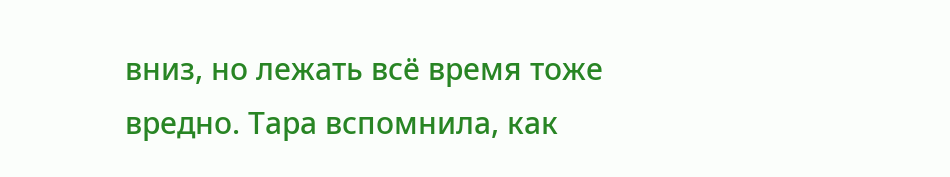вниз, но лежать всё время тоже вредно. Тара вспомнила, как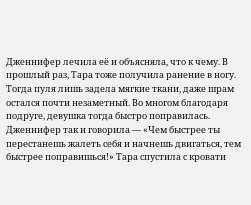Дженнифер лечила её и объясняла, что к чему. В прошлый раз, Тара тоже получила ранение в ногу. Тогда пуля лишь задела мягкие ткани, даже шрам остался почти незаметный. Во многом благодаря подруге, девушка тогда быстро поправилась. Дженнифер так и говорила — «Чем быстрее ты перестанешь жалеть себя и начнешь двигаться, тем быстрее поправишься!» Тара спустила с кровати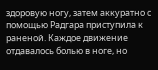здоровую ногу, затем аккуратно с помощью Радгара приступила к раненой. Каждое движение отдавалось болью в ноге, но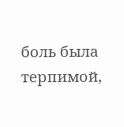боль была терпимой,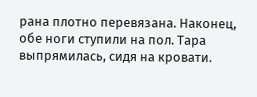рана плотно перевязана. Наконец, обе ноги ступили на пол. Тара выпрямилась, сидя на кровати.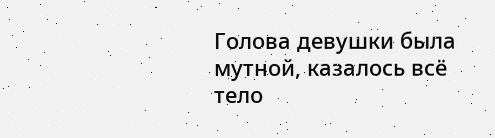Голова девушки была мутной, казалось всё тело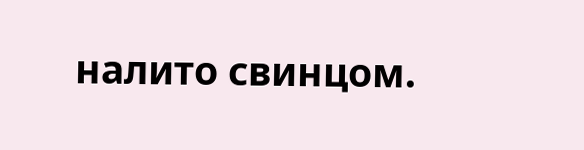налито свинцом.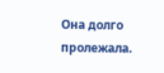Она долго пролежала.